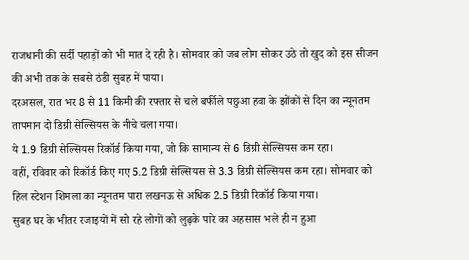राजधानी की सर्दी पहाड़ों को भी मात दे रही है। सोमवार को जब लोग सोकर उठे तो खुद को इस सीजन की अभी तक के सबसे ठंडी सुबह में पाया।
दरअसल, रात भर 8 से 11 किमी की रफ्तार से चले बर्फीले पछुआ हवा के झोंकों से दिन का न्यूनतम तापमान दो डिग्री सेल्सियस के नीचे चला गया।
ये 1.9 डिग्री सेल्सियस रिकॉर्ड किया गया, जो कि सामान्य से 6 डिग्री सेल्सियस कम रहा।
वहीं, रविवार को रिकॉर्ड किए गए 5.2 डिग्री सेल्सियस से 3.3 डिग्री सेल्सियस कम रहा। सोमवार को हिल स्टेशन शिमला का न्यूनतम पारा लखनऊ से अधिक 2.5 डिग्री रिकॉर्ड किया गया।
सुबह घर के भीतर रजाइयों में सो रहे लोगों को लुढ़के पारे का अहसास भले ही न हुआ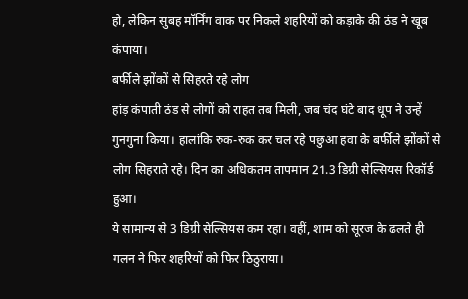हो, लेकिन सुबह मॉर्निंग वाक पर निकले शहरियों को कड़ाके की ठंड ने खूब कंपाया।
बर्फीले झोंकों से सिहरते रहे लोग
हांड़ कंपाती ठंड से लोगों को राहत तब मिली, जब चंद घंटे बाद धूप ने उन्हें गुनगुना किया। हालांकि रुक-रुक कर चल रहे पछुआ हवा के बर्फीले झोंकों से लोग सिहराते रहे। दिन का अधिकतम तापमान 21.3 डिग्री सेल्सियस रिकॉर्ड हुआ।
ये सामान्य से 3 डिग्री सेल्सियस कम रहा। वहीं, शाम को सूरज के ढलते ही गलन ने फिर शहरियों को फिर ठिठुराया।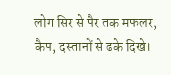लोग सिर से पैर तक मफलर, कैप, दस्तानों से ढके दिखे।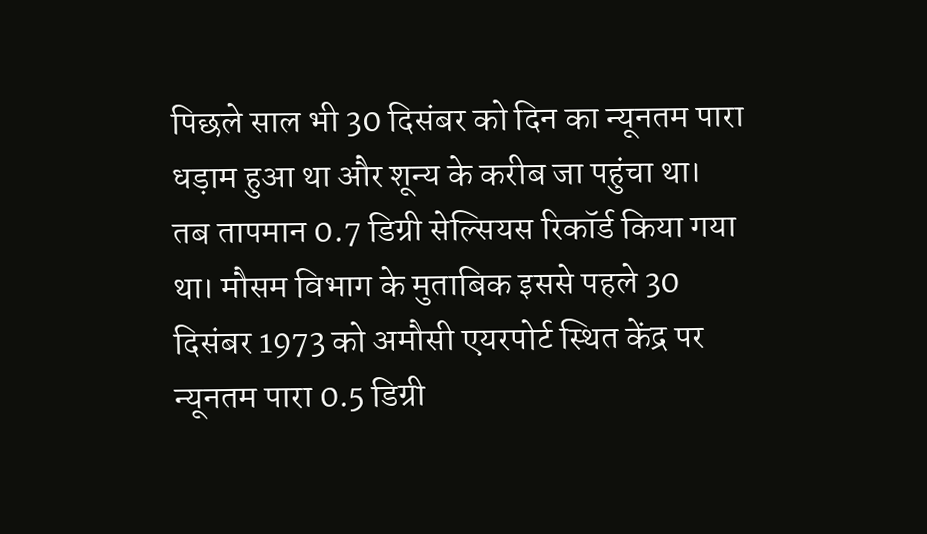पिछले साल भी 30 दिसंबर को दिन का न्यूनतम पारा धड़ाम हुआ था और शून्य के करीब जा पहुंचा था।
तब तापमान 0.7 डिग्री सेल्सियस रिकॉर्ड किया गया था। मौसम विभाग के मुताबिक इससे पहले 30 दिसंबर 1973 को अमौसी एयरपोर्ट स्थित केंद्र पर न्यूनतम पारा 0.5 डिग्री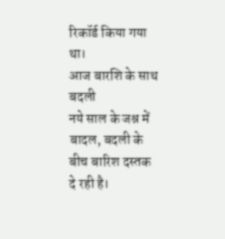रिकॉर्ड किया गया था।
आज बारशि के साथ बदली
नये साल के जश्न में बादल, बदली के बीच बारिश दस्तक दे रही है।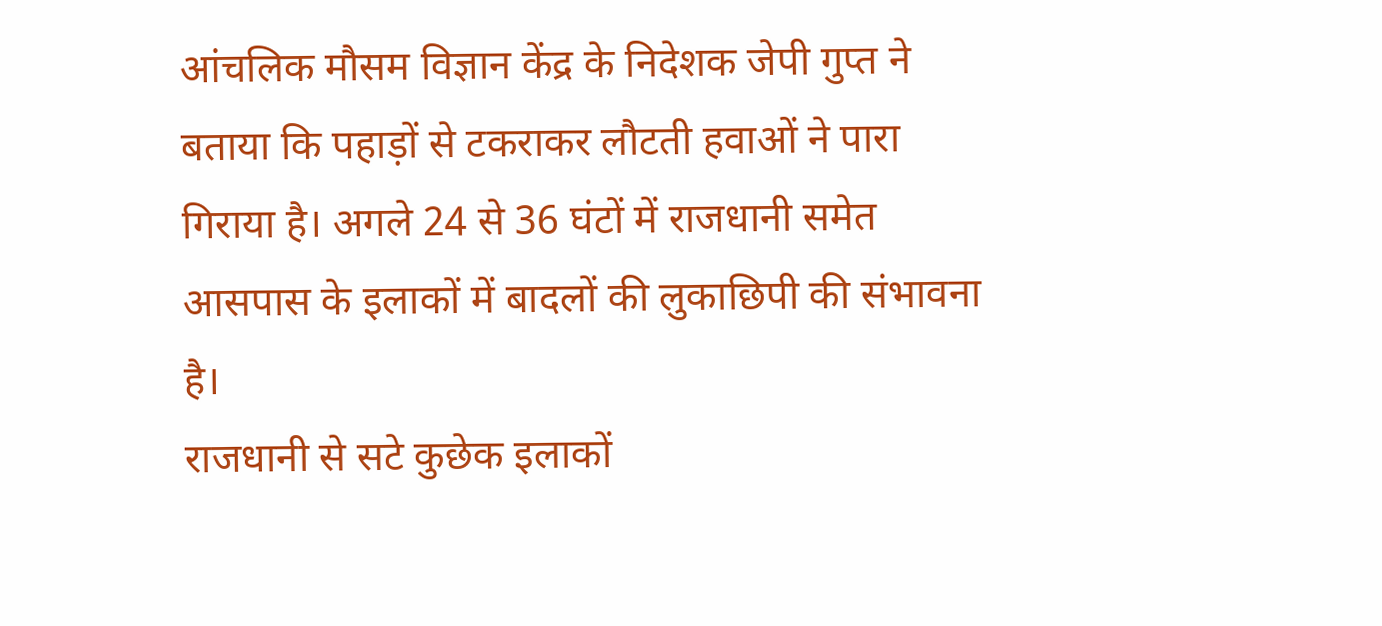आंचलिक मौसम विज्ञान केंद्र के निदेशक जेपी गुप्त ने बताया कि पहाड़ों से टकराकर लौटती हवाओं ने पारा गिराया है। अगले 24 से 36 घंटों में राजधानी समेत आसपास के इलाकों में बादलों की लुकाछिपी की संभावना है।
राजधानी से सटे कुछेक इलाकों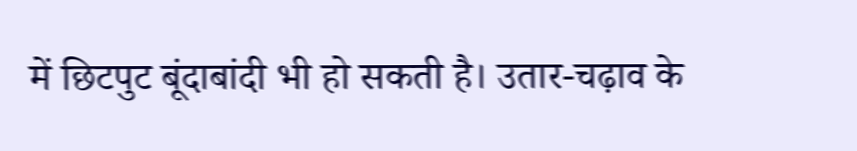में छिटपुट बूंदाबांदी भी हो सकती है। उतार-चढ़ाव के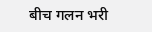बीच गलन भरी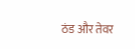ठंड और तेवर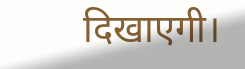दिखाएगी।